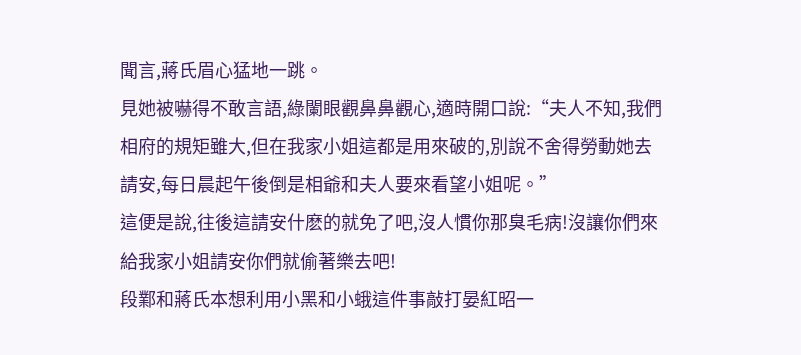聞言,蔣氏眉心猛地一跳。
見她被嚇得不敢言語,綠闌眼觀鼻鼻觀心,適時開口說:“夫人不知,我們相府的規矩雖大,但在我家小姐這都是用來破的,別說不舍得勞動她去請安,每日晨起午後倒是相爺和夫人要來看望小姐呢。”
這便是說,往後這請安什麽的就免了吧,沒人慣你那臭毛病!沒讓你們來給我家小姐請安你們就偷著樂去吧!
段鄴和蔣氏本想利用小黑和小蛾這件事敲打晏紅昭一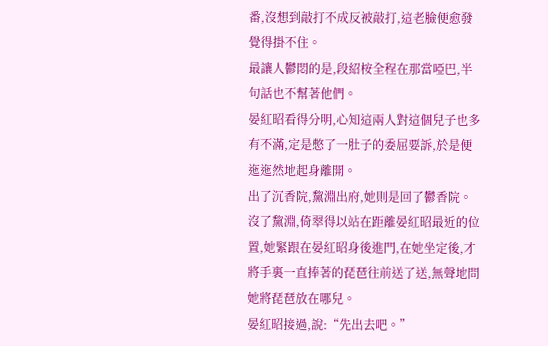番,沒想到敲打不成反被敲打,這老臉便愈發覺得掛不住。
最讓人鬱悶的是,段紹桉全程在那當啞巴,半句話也不幫著他們。
晏紅昭看得分明,心知這兩人對這個兒子也多有不滿,定是憋了一肚子的委屈要訴,於是便迤迤然地起身離開。
出了沉香院,黧淵出府,她則是回了鬱香院。
沒了黧淵,倚翠得以站在距離晏紅昭最近的位置,她緊跟在晏紅昭身後進門,在她坐定後,才將手裏一直捧著的琵琶往前送了送,無聲地問她將琵琶放在哪兒。
晏紅昭接過,說:“先出去吧。”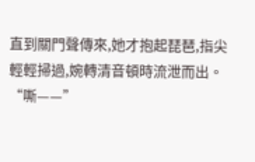直到關門聲傳來,她才抱起琵琶,指尖輕輕掃過,婉轉清音頓時流泄而出。
“嘶——”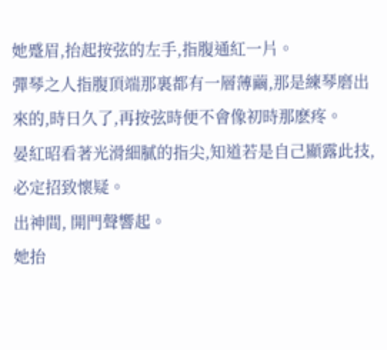她蹙眉,抬起按弦的左手,指腹通紅一片。
彈琴之人指腹頂端那裏都有一層薄繭,那是練琴磨出來的,時日久了,再按弦時便不會像初時那麽疼。
晏紅昭看著光滑細膩的指尖,知道若是自己顯露此技,必定招致懷疑。
出神間, 開門聲響起。
她抬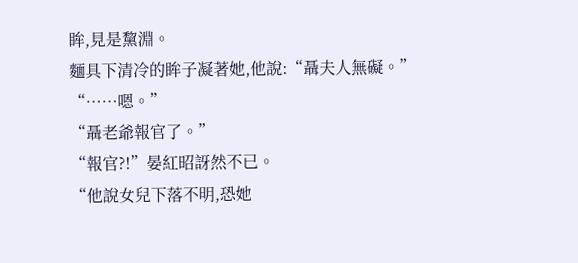眸,見是黧淵。
麵具下清冷的眸子凝著她,他說:“聶夫人無礙。”
“……嗯。”
“聶老爺報官了。”
“報官?!”晏紅昭訝然不已。
“他說女兒下落不明,恐她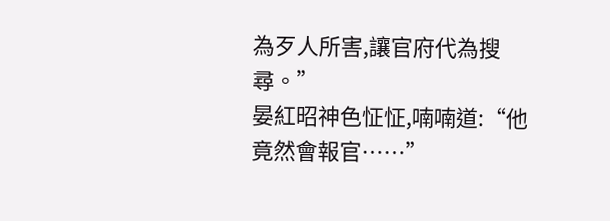為歹人所害,讓官府代為搜尋。”
晏紅昭神色怔怔,喃喃道:“他竟然會報官……”